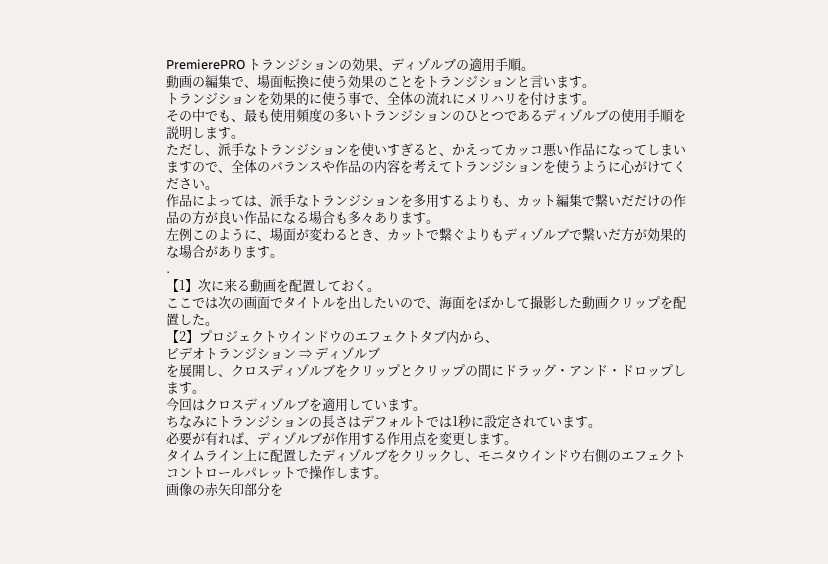PremierePRO トランジションの効果、ディゾルブの適用手順。
動画の編集で、場面転換に使う効果のことをトランジションと言います。
トランジションを効果的に使う事で、全体の流れにメリハリを付けます。
その中でも、最も使用頻度の多いトランジションのひとつであるディゾルブの使用手順を説明します。
ただし、派手なトランジションを使いすぎると、かえってカッコ悪い作品になってしまいますので、全体のバランスや作品の内容を考えてトランジションを使うように心がけてください。
作品によっては、派手なトランジションを多用するよりも、カット編集で繋いだだけの作品の方が良い作品になる場合も多々あります。
左例このように、場面が変わるとき、カットで繋ぐよりもディゾルブで繋いだ方が効果的な場合があります。
.
【1】次に来る動画を配置しておく。
ここでは次の画面でタイトルを出したいので、海面をぼかして撮影した動画クリップを配置した。
【2】プロジェクトウインドウのエフェクトタブ内から、
ビデオトランジション ⇒ ディゾルブ
を展開し、クロスディゾルブをクリップとクリップの間にドラッグ・アンド・ドロップします。
今回はクロスディゾルブを適用しています。
ちなみにトランジションの長さはデフォルトでは1秒に設定されています。
必要が有れば、ディゾルブが作用する作用点を変更します。
タイムライン上に配置したディゾルブをクリックし、モニタウインドウ右側のエフェクトコントロールパレットで操作します。
画像の赤矢印部分を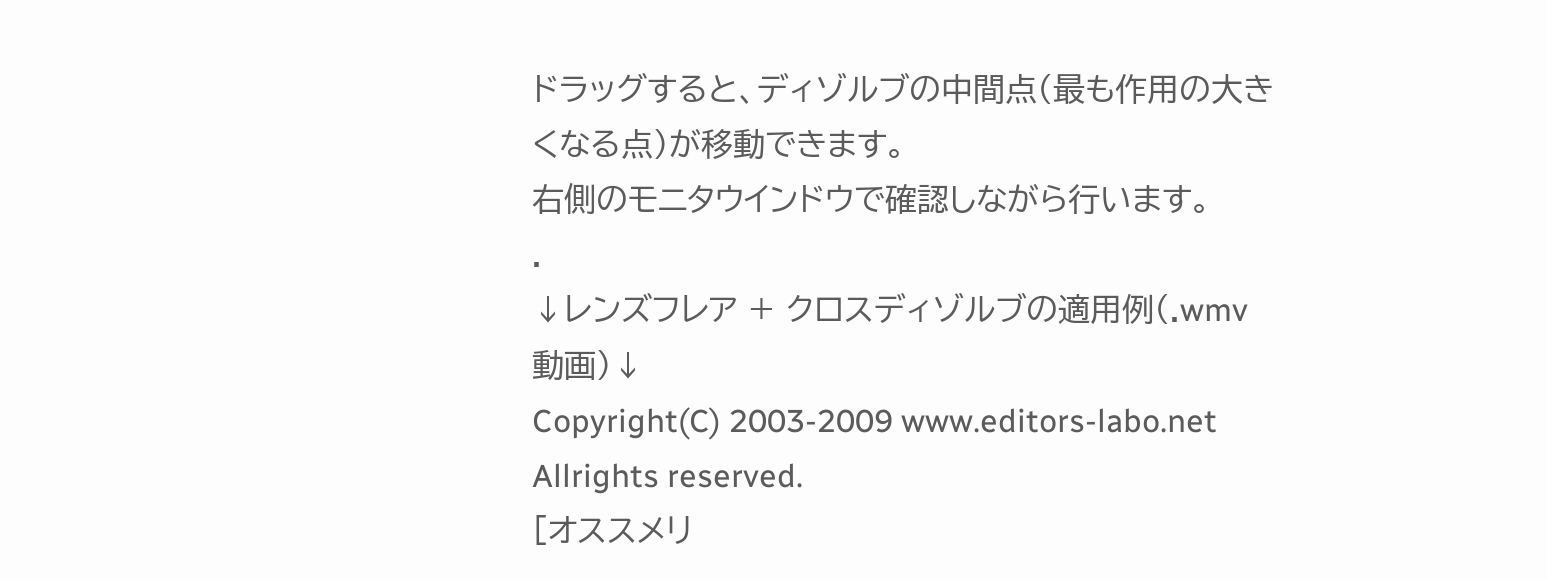ドラッグすると、ディゾルブの中間点(最も作用の大きくなる点)が移動できます。
右側のモニタウインドウで確認しながら行います。
.
↓レンズフレア + クロスディゾルブの適用例(.wmv動画)↓
Copyright(C) 2003-2009 www.editors-labo.net Allrights reserved.
[オススメリ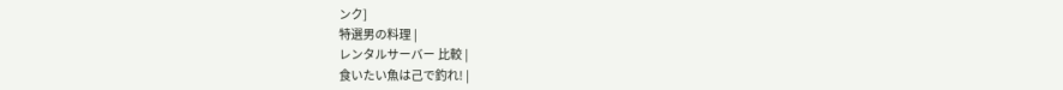ンク]
特選男の料理 |
レンタルサーバー 比較 |
食いたい魚は己で釣れ! |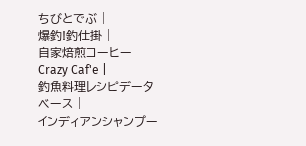ちびとでぶ |
爆釣!釣仕掛 |
自家焙煎コーヒー Crazy Caf'e |
釣魚料理レシピデータベース |
インディアンシャンプー